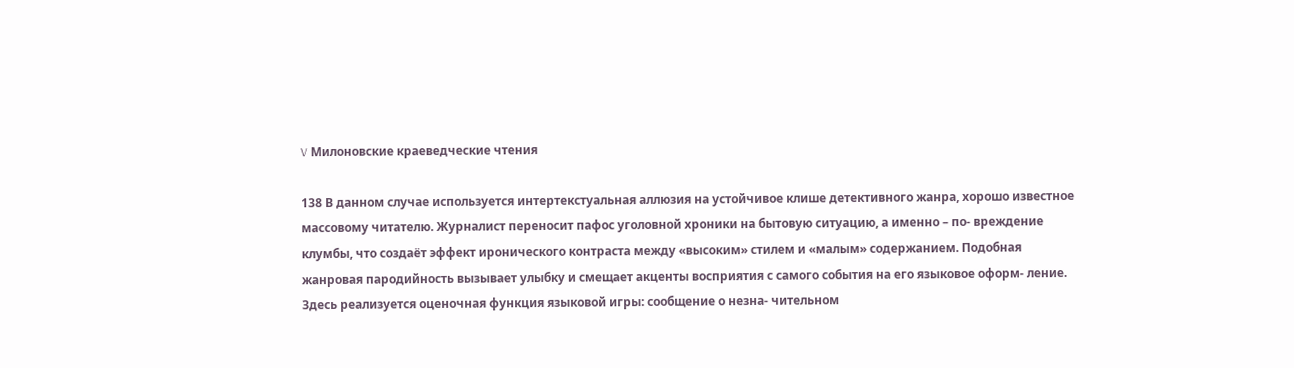V Милоновские краеведческие чтения

138 В данном случае используется интертекстуальная аллюзия на устойчивое клише детективного жанра, хорошо известное массовому читателю. Журналист переносит пафос уголовной хроники на бытовую ситуацию, а именно – по- вреждение клумбы, что создаёт эффект иронического контраста между «высоким» стилем и «малым» содержанием. Подобная жанровая пародийность вызывает улыбку и смещает акценты восприятия с самого события на его языковое оформ- ление. Здесь реализуется оценочная функция языковой игры: сообщение о незна- чительном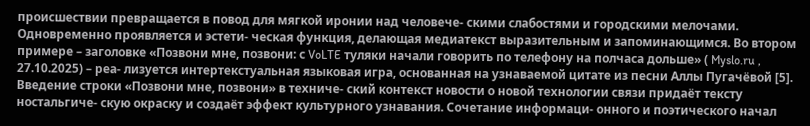происшествии превращается в повод для мягкой иронии над человече- скими слабостями и городскими мелочами. Одновременно проявляется и эстети- ческая функция, делающая медиатекст выразительным и запоминающимся. Во втором примере – заголовке «Позвони мне, позвони: с VoLTE туляки начали говорить по телефону на полчаса дольше» ( Myslo.ru , 27.10.2025) – реа- лизуется интертекстуальная языковая игра, основанная на узнаваемой цитате из песни Аллы Пугачёвой [5]. Введение строки «Позвони мне, позвони» в техниче- ский контекст новости о новой технологии связи придаёт тексту ностальгиче- скую окраску и создаёт эффект культурного узнавания. Сочетание информаци- онного и поэтического начал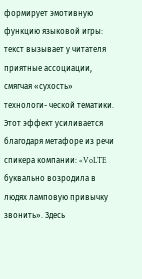формирует эмотивную функцию языковой игры: текст вызывает у читателя приятные ассоциации, смягчая «сухость» технологи- ческой тематики. Этот эффект усиливается благодаря метафоре из речи спикера компании: «VoLTE буквально возродила в людях ламповую привычку звонить». Здесь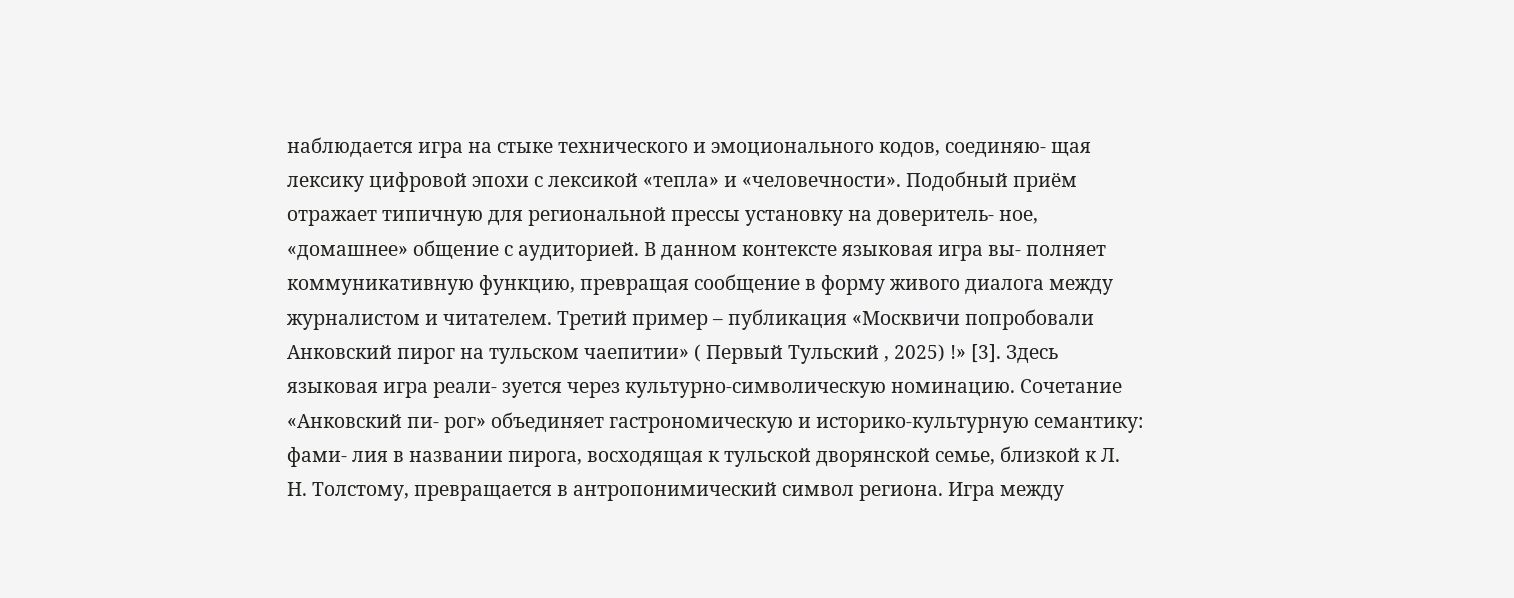наблюдается игра на стыке технического и эмоционального кодов, соединяю- щая лексику цифровой эпохи с лексикой «тепла» и «человечности». Подобный приём отражает типичную для региональной прессы установку на доверитель- ное, «домашнее» общение с аудиторией. В данном контексте языковая игра вы- полняет коммуникативную функцию, превращая сообщение в форму живого диалога между журналистом и читателем. Третий пример – публикация «Москвичи попробовали Анковский пирог на тульском чаепитии» ( Первый Тульский , 2025) !» [3]. Здесь языковая игра реали- зуется через культурно-символическую номинацию. Сочетание «Анковский пи- рог» объединяет гастрономическую и историко-культурную семантику: фами- лия в названии пирога, восходящая к тульской дворянской семье, близкой к Л. Н. Толстому, превращается в антропонимический символ региона. Игра между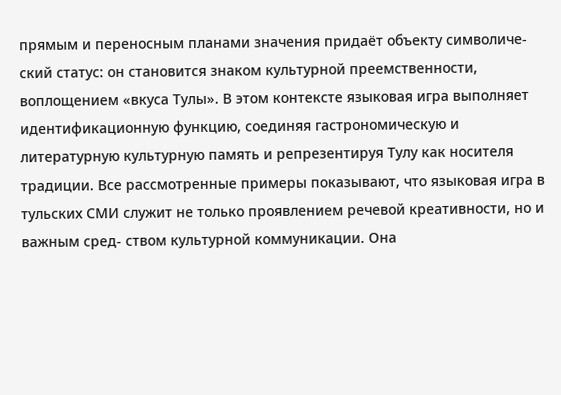прямым и переносным планами значения придаёт объекту символиче- ский статус: он становится знаком культурной преемственности, воплощением «вкуса Тулы». В этом контексте языковая игра выполняет идентификационную функцию, соединяя гастрономическую и литературную культурную память и репрезентируя Тулу как носителя традиции. Все рассмотренные примеры показывают, что языковая игра в тульских СМИ служит не только проявлением речевой креативности, но и важным сред- ством культурной коммуникации. Она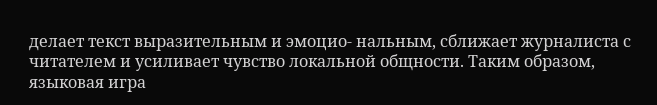делает текст выразительным и эмоцио- нальным, сближает журналиста с читателем и усиливает чувство локальной общности. Таким образом, языковая игра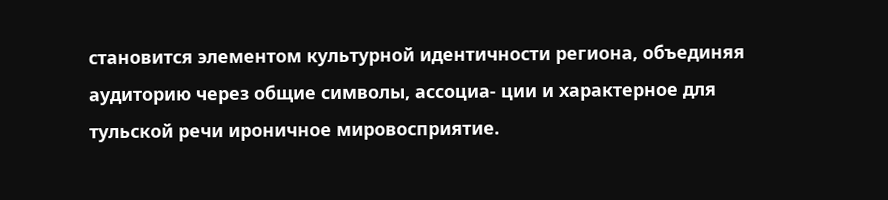становится элементом культурной идентичности региона, объединяя аудиторию через общие символы, ассоциа- ции и характерное для тульской речи ироничное мировосприятие.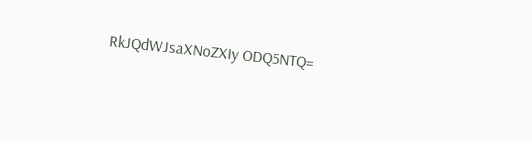RkJQdWJsaXNoZXIy ODQ5NTQ=